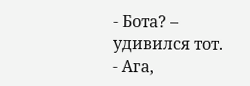- Бота? – удивился тот.
- Ага,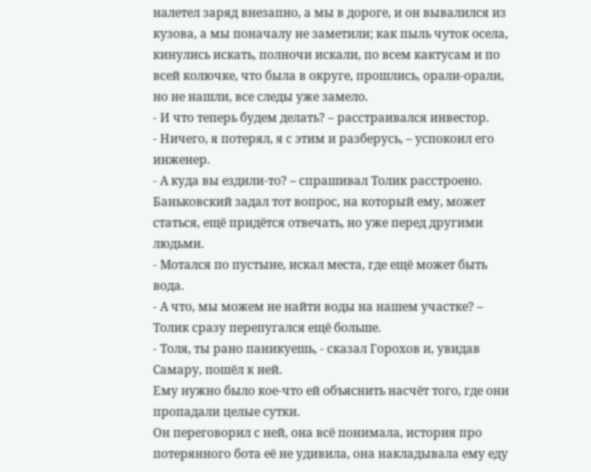налетел заряд внезапно, а мы в дороге, и он вывалился из кузова, а мы поначалу не заметили; как пыль чуток осела, кинулись искать, полночи искали, по всем кактусам и по всей колючке, что была в округе, прошлись, орали-орали, но не нашли, все следы уже замело.
- И что теперь будем делать? – расстраивался инвестор.
- Ничего, я потерял, я с этим и разберусь, – успокоил его инженер.
- А куда вы ездили-то? – спрашивал Толик расстроено.
Баньковский задал тот вопрос, на который ему, может статься, ещё придётся отвечать, но уже перед другими людьми.
- Мотался по пустыне, искал места, где ещё может быть вода.
- А что, мы можем не найти воды на нашем участке? – Толик сразу перепугался ещё больше.
- Толя, ты рано паникуешь, - сказал Горохов и, увидав Самару, пошёл к ней.
Ему нужно было кое-что ей объяснить насчёт того, где они пропадали целые сутки.
Он переговорил с ней, она всё понимала, история про потерянного бота её не удивила, она накладывала ему еду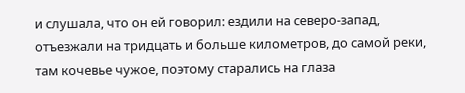и слушала, что он ей говорил: ездили на северо-запад, отъезжали на тридцать и больше километров, до самой реки, там кочевье чужое, поэтому старались на глаза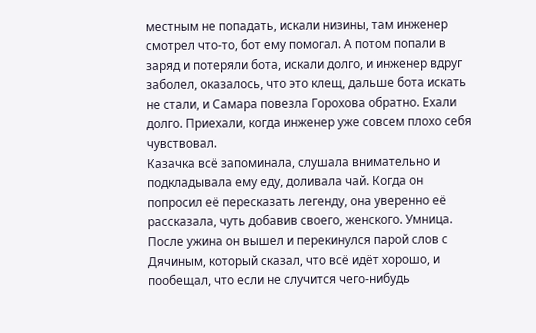местным не попадать, искали низины, там инженер смотрел что-то, бот ему помогал. А потом попали в заряд и потеряли бота, искали долго, и инженер вдруг заболел, оказалось, что это клещ, дальше бота искать не стали, и Самара повезла Горохова обратно. Ехали долго. Приехали, когда инженер уже совсем плохо себя чувствовал.
Казачка всё запоминала, слушала внимательно и подкладывала ему еду, доливала чай. Когда он попросил её пересказать легенду, она уверенно её рассказала, чуть добавив своего, женского. Умница.
После ужина он вышел и перекинулся парой слов с Дячиным, который сказал, что всё идёт хорошо, и пообещал, что если не случится чего-нибудь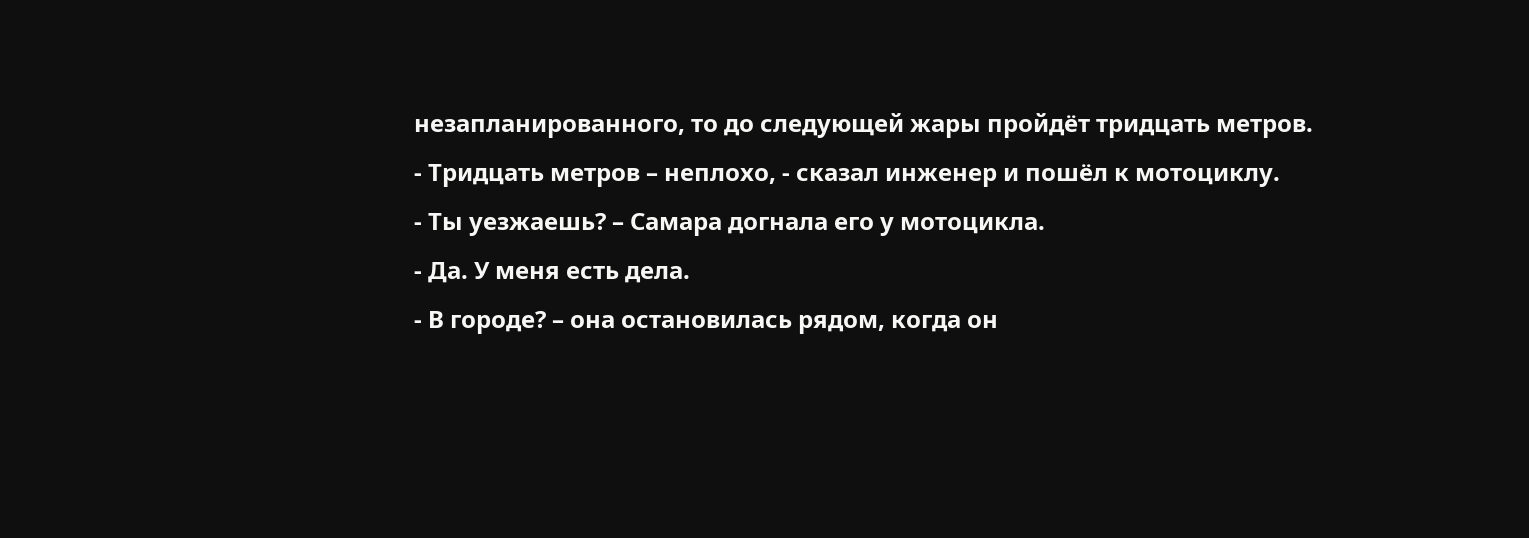незапланированного, то до следующей жары пройдёт тридцать метров.
- Тридцать метров – неплохо, - сказал инженер и пошёл к мотоциклу.
- Ты уезжаешь? – Самара догнала его у мотоцикла.
- Да. У меня есть дела.
- В городе? – она остановилась рядом, когда он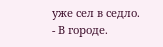уже сел в седло.
- В городе.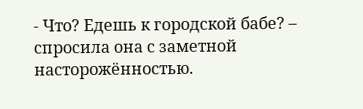- Что? Едешь к городской бабе? – спросила она с заметной насторожённостью.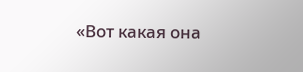«Вот какая она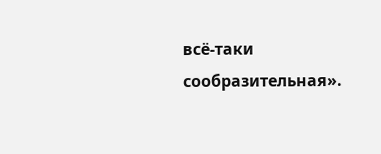всё-таки сообразительная».